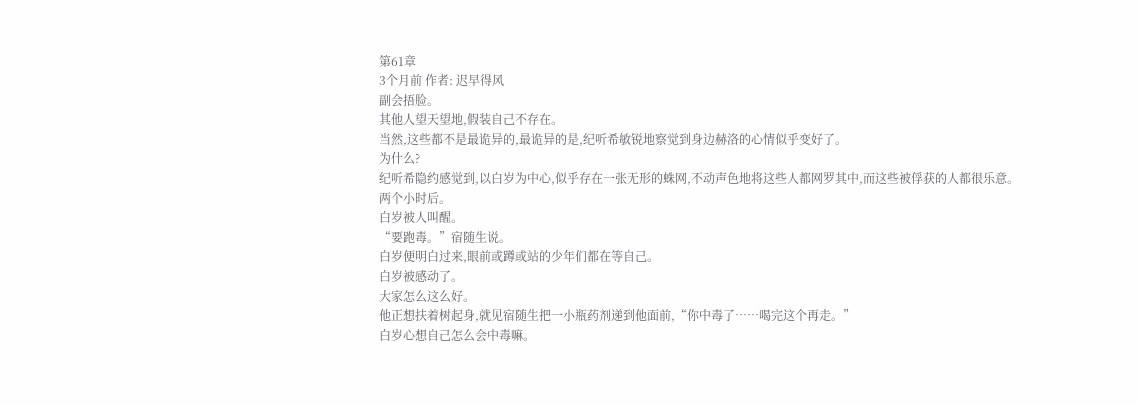第61章
3个月前 作者: 迟早得风
副会捂脸。
其他人望天望地,假装自己不存在。
当然,这些都不是最诡异的,最诡异的是,纪听希敏锐地察觉到身边赫洛的心情似乎变好了。
为什么?
纪听希隐约感觉到,以白岁为中心,似乎存在一张无形的蛛网,不动声色地将这些人都网罗其中,而这些被俘获的人都很乐意。
两个小时后。
白岁被人叫醒。
“要跑毒。”宿随生说。
白岁便明白过来,眼前或蹲或站的少年们都在等自己。
白岁被感动了。
大家怎么这么好。
他正想扶着树起身,就见宿随生把一小瓶药剂递到他面前,“你中毒了……喝完这个再走。”
白岁心想自己怎么会中毒嘛。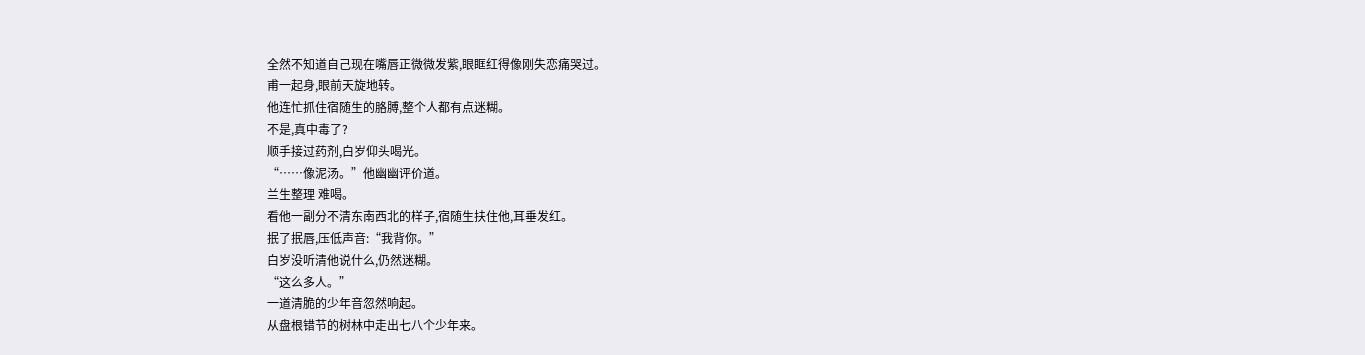全然不知道自己现在嘴唇正微微发紫,眼眶红得像刚失恋痛哭过。
甫一起身,眼前天旋地转。
他连忙抓住宿随生的胳膊,整个人都有点迷糊。
不是,真中毒了?
顺手接过药剂,白岁仰头喝光。
“……像泥汤。”他幽幽评价道。
兰生整理 难喝。
看他一副分不清东南西北的样子,宿随生扶住他,耳垂发红。
抿了抿唇,压低声音:“我背你。”
白岁没听清他说什么,仍然迷糊。
“这么多人。”
一道清脆的少年音忽然响起。
从盘根错节的树林中走出七八个少年来。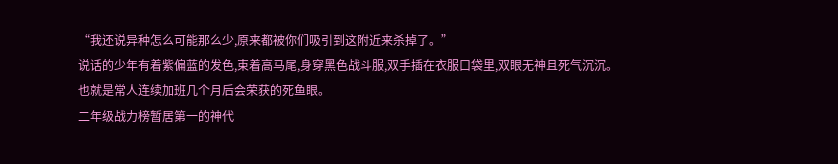“我还说异种怎么可能那么少,原来都被你们吸引到这附近来杀掉了。”
说话的少年有着紫偏蓝的发色,束着高马尾,身穿黑色战斗服,双手插在衣服口袋里,双眼无神且死气沉沉。
也就是常人连续加班几个月后会荣获的死鱼眼。
二年级战力榜暂居第一的神代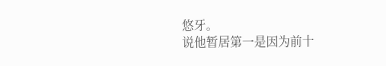悠牙。
说他暂居第一是因为前十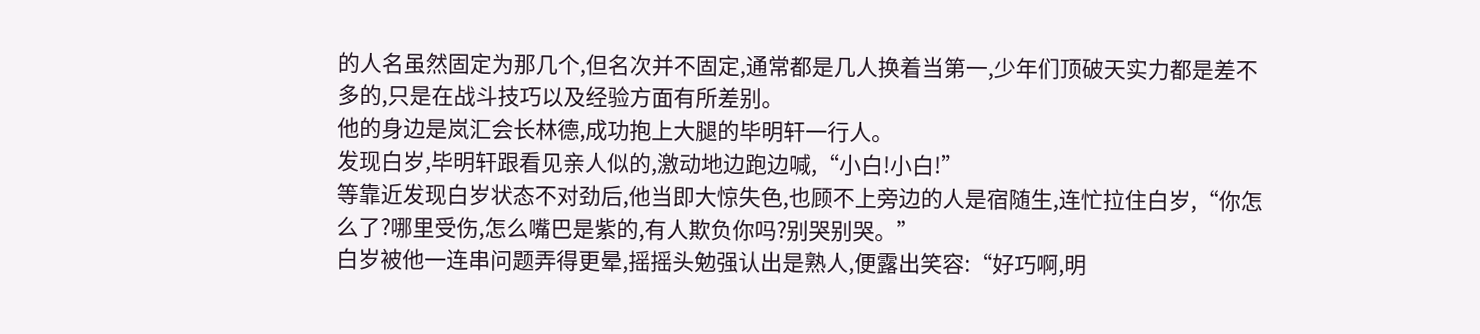的人名虽然固定为那几个,但名次并不固定,通常都是几人换着当第一,少年们顶破天实力都是差不多的,只是在战斗技巧以及经验方面有所差别。
他的身边是岚汇会长林德,成功抱上大腿的毕明轩一行人。
发现白岁,毕明轩跟看见亲人似的,激动地边跑边喊,“小白!小白!”
等靠近发现白岁状态不对劲后,他当即大惊失色,也顾不上旁边的人是宿随生,连忙拉住白岁,“你怎么了?哪里受伤,怎么嘴巴是紫的,有人欺负你吗?别哭别哭。”
白岁被他一连串问题弄得更晕,摇摇头勉强认出是熟人,便露出笑容:“好巧啊,明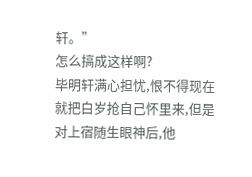轩。”
怎么搞成这样啊?
毕明轩满心担忧,恨不得现在就把白岁抢自己怀里来,但是对上宿随生眼神后,他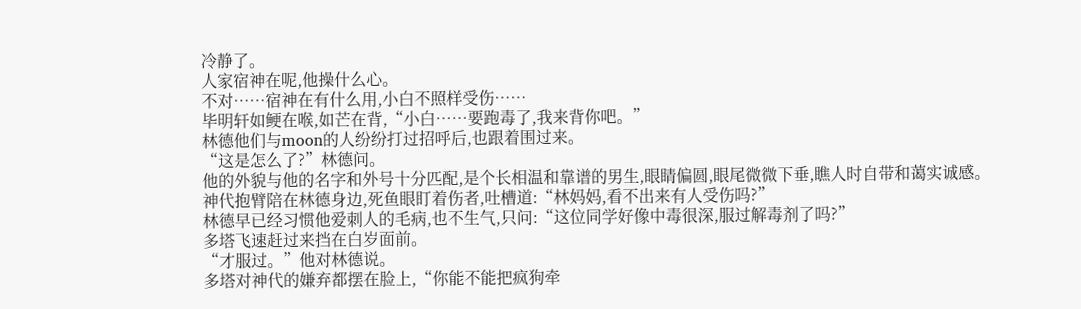冷静了。
人家宿神在呢,他操什么心。
不对……宿神在有什么用,小白不照样受伤……
毕明轩如鲠在喉,如芒在背,“小白……要跑毒了,我来背你吧。”
林德他们与moon的人纷纷打过招呼后,也跟着围过来。
“这是怎么了?”林德问。
他的外貌与他的名字和外号十分匹配,是个长相温和靠谱的男生,眼睛偏圆,眼尾微微下垂,瞧人时自带和蔼实诚感。
神代抱臂陪在林德身边,死鱼眼盯着伤者,吐槽道:“林妈妈,看不出来有人受伤吗?”
林德早已经习惯他爱刺人的毛病,也不生气,只问:“这位同学好像中毒很深,服过解毒剂了吗?”
多塔飞速赶过来挡在白岁面前。
“才服过。”他对林德说。
多塔对神代的嫌弃都摆在脸上,“你能不能把疯狗牵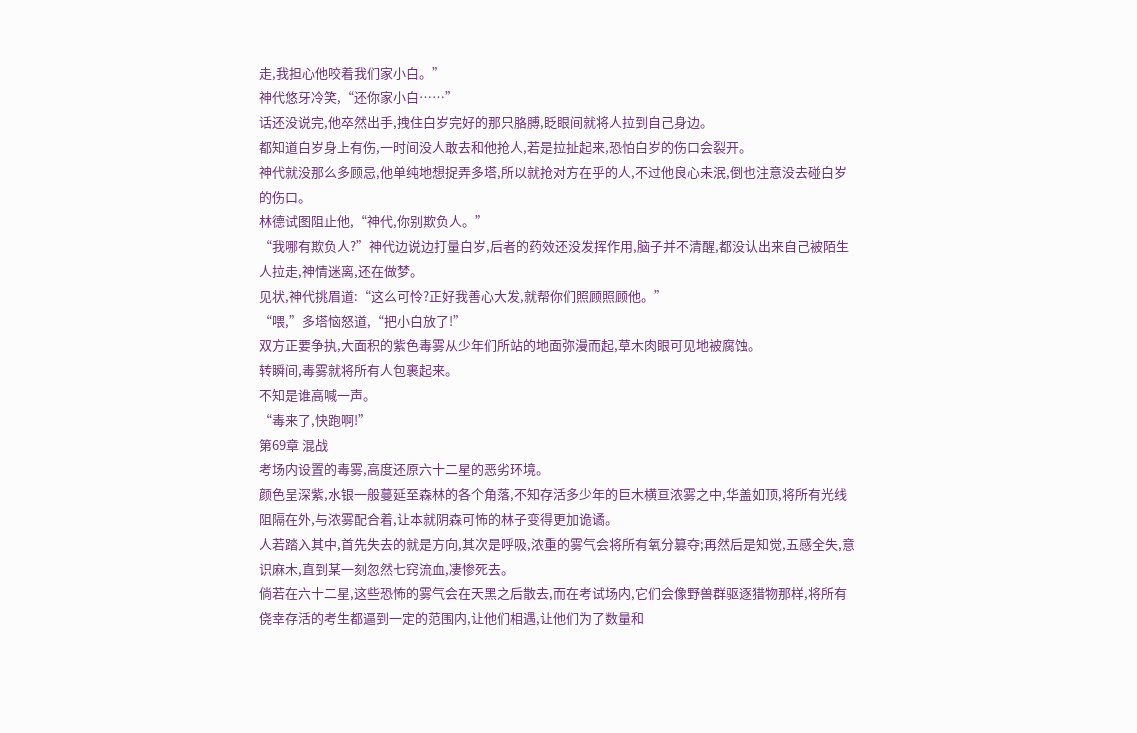走,我担心他咬着我们家小白。”
神代悠牙冷笑,“还你家小白……”
话还没说完,他卒然出手,拽住白岁完好的那只胳膊,眨眼间就将人拉到自己身边。
都知道白岁身上有伤,一时间没人敢去和他抢人,若是拉扯起来,恐怕白岁的伤口会裂开。
神代就没那么多顾忌,他单纯地想捉弄多塔,所以就抢对方在乎的人,不过他良心未泯,倒也注意没去碰白岁的伤口。
林德试图阻止他,“神代,你别欺负人。”
“我哪有欺负人?”神代边说边打量白岁,后者的药效还没发挥作用,脑子并不清醒,都没认出来自己被陌生人拉走,神情迷离,还在做梦。
见状,神代挑眉道:“这么可怜?正好我善心大发,就帮你们照顾照顾他。”
“喂,”多塔恼怒道,“把小白放了!”
双方正要争执,大面积的紫色毒雾从少年们所站的地面弥漫而起,草木肉眼可见地被腐蚀。
转瞬间,毒雾就将所有人包裹起来。
不知是谁高喊一声。
“毒来了,快跑啊!”
第69章 混战
考场内设置的毒雾,高度还原六十二星的恶劣环境。
颜色呈深紫,水银一般蔓延至森林的各个角落,不知存活多少年的巨木横亘浓雾之中,华盖如顶,将所有光线阻隔在外,与浓雾配合着,让本就阴森可怖的林子变得更加诡谲。
人若踏入其中,首先失去的就是方向,其次是呼吸,浓重的雾气会将所有氧分篡夺;再然后是知觉,五感全失,意识麻木,直到某一刻忽然七窍流血,凄惨死去。
倘若在六十二星,这些恐怖的雾气会在天黑之后散去,而在考试场内,它们会像野兽群驱逐猎物那样,将所有侥幸存活的考生都逼到一定的范围内,让他们相遇,让他们为了数量和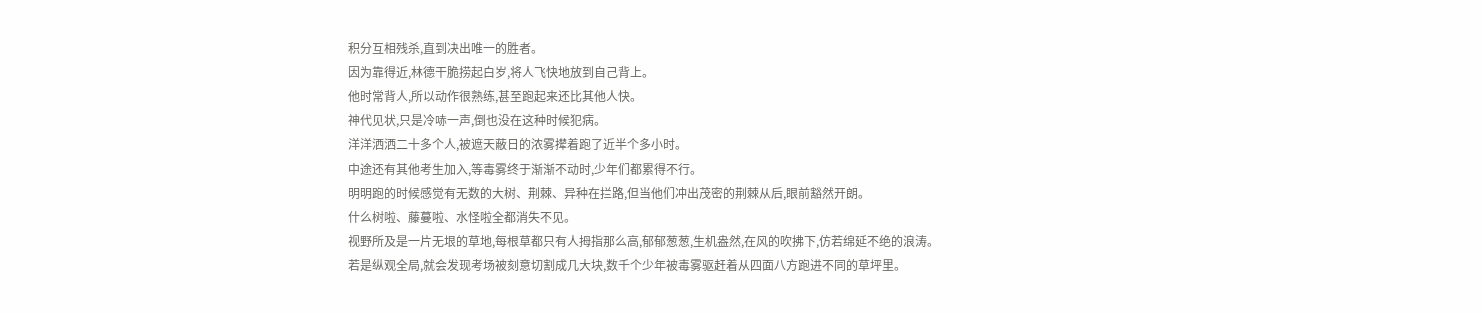积分互相残杀,直到决出唯一的胜者。
因为靠得近,林德干脆捞起白岁,将人飞快地放到自己背上。
他时常背人,所以动作很熟练,甚至跑起来还比其他人快。
神代见状,只是冷哧一声,倒也没在这种时候犯病。
洋洋洒洒二十多个人,被遮天蔽日的浓雾撵着跑了近半个多小时。
中途还有其他考生加入,等毒雾终于渐渐不动时,少年们都累得不行。
明明跑的时候感觉有无数的大树、荆棘、异种在拦路,但当他们冲出茂密的荆棘从后,眼前豁然开朗。
什么树啦、藤蔓啦、水怪啦全都消失不见。
视野所及是一片无垠的草地,每根草都只有人拇指那么高,郁郁葱葱,生机盎然,在风的吹拂下,仿若绵延不绝的浪涛。
若是纵观全局,就会发现考场被刻意切割成几大块,数千个少年被毒雾驱赶着从四面八方跑进不同的草坪里。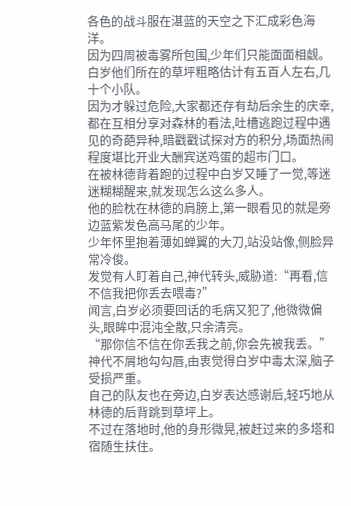各色的战斗服在湛蓝的天空之下汇成彩色海洋。
因为四周被毒雾所包围,少年们只能面面相觑。
白岁他们所在的草坪粗略估计有五百人左右,几十个小队。
因为才躲过危险,大家都还存有劫后余生的庆幸,都在互相分享对森林的看法,吐槽逃跑过程中遇见的奇葩异种,暗戳戳试探对方的积分,场面热闹程度堪比开业大酬宾送鸡蛋的超市门口。
在被林德背着跑的过程中白岁又睡了一觉,等迷迷糊糊醒来,就发现怎么这么多人。
他的脸枕在林德的肩膀上,第一眼看见的就是旁边蓝紫发色高马尾的少年。
少年怀里抱着薄如蝉翼的大刀,站没站像,侧脸异常冷俊。
发觉有人盯着自己,神代转头,威胁道:“再看,信不信我把你丢去喂毒?”
闻言,白岁必须要回话的毛病又犯了,他微微偏头,眼眸中混沌全散,只余清亮。
“那你信不信在你丢我之前,你会先被我丢。”
神代不屑地勾勾唇,由衷觉得白岁中毒太深,脑子受损严重。
自己的队友也在旁边,白岁表达感谢后,轻巧地从林德的后背跳到草坪上。
不过在落地时,他的身形微晃,被赶过来的多塔和宿随生扶住。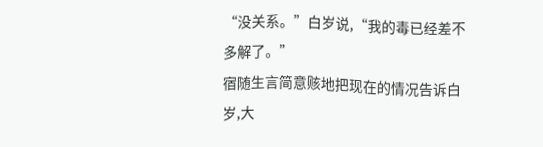“没关系。”白岁说,“我的毒已经差不多解了。”
宿随生言简意赅地把现在的情况告诉白岁,大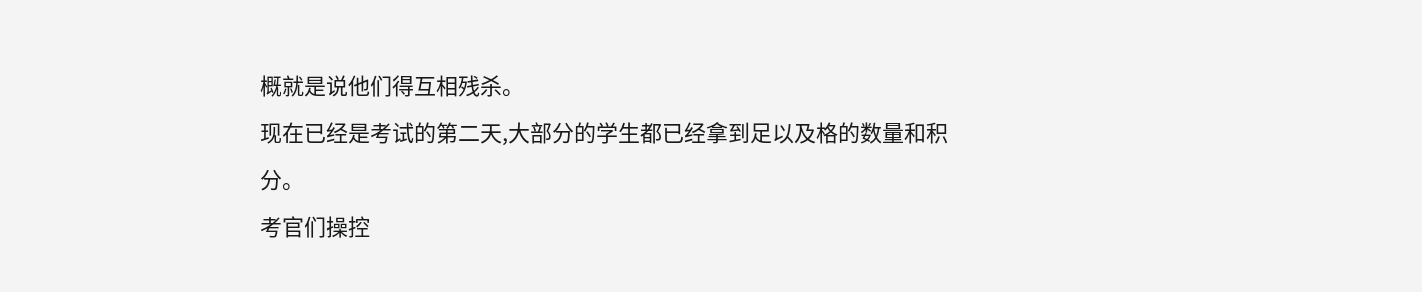概就是说他们得互相残杀。
现在已经是考试的第二天,大部分的学生都已经拿到足以及格的数量和积分。
考官们操控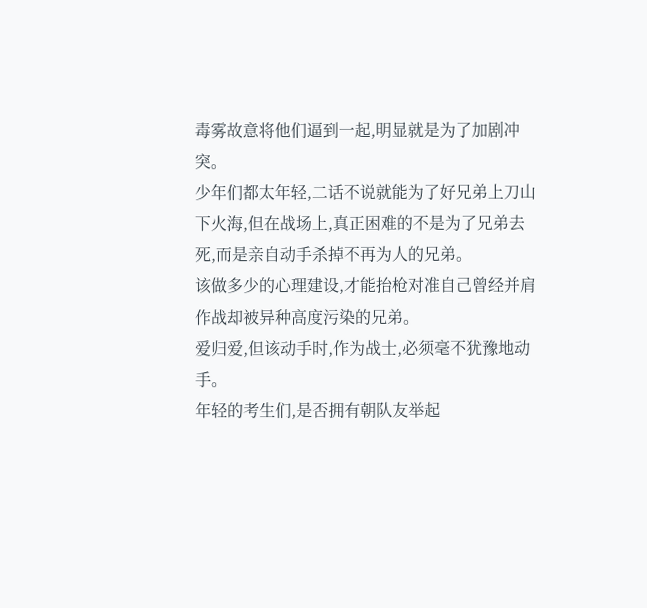毒雾故意将他们逼到一起,明显就是为了加剧冲突。
少年们都太年轻,二话不说就能为了好兄弟上刀山下火海,但在战场上,真正困难的不是为了兄弟去死,而是亲自动手杀掉不再为人的兄弟。
该做多少的心理建设,才能抬枪对准自己曾经并肩作战却被异种高度污染的兄弟。
爱归爱,但该动手时,作为战士,必须毫不犹豫地动手。
年轻的考生们,是否拥有朝队友举起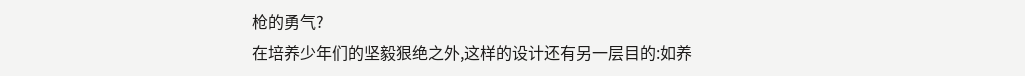枪的勇气?
在培养少年们的坚毅狠绝之外,这样的设计还有另一层目的:如养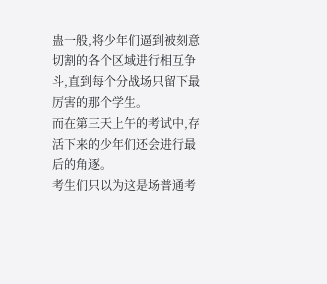蛊一般,将少年们逼到被刻意切割的各个区域进行相互争斗,直到每个分战场只留下最厉害的那个学生。
而在第三天上午的考试中,存活下来的少年们还会进行最后的角逐。
考生们只以为这是场普通考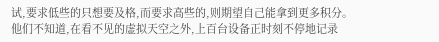试,要求低些的只想要及格,而要求高些的,则期望自己能拿到更多积分。
他们不知道,在看不见的虚拟天空之外,上百台设备正时刻不停地记录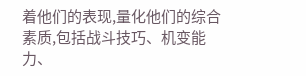着他们的表现,量化他们的综合素质,包括战斗技巧、机变能力、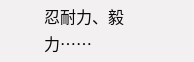忍耐力、毅力……